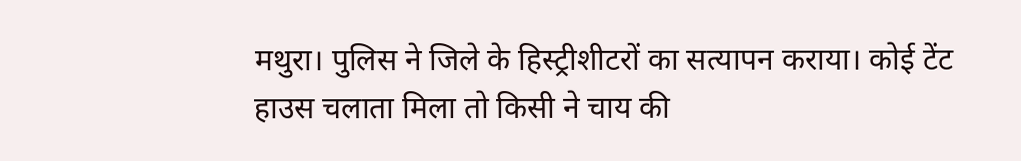मथुरा। पुलिस ने जिले के हिस्ट्रीशीटरों का सत्यापन कराया। कोई टेंट हाउस चलाता मिला तो किसी ने चाय की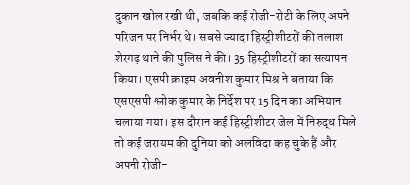दुकान खोल रखी थी, जबकि कई रोजी-रोटी के लिए अपने परिजन पर निर्भर थे। सबसे ज्यादा हिस्ट्रीशीटरों की तलाश शेरगढ़ थाने की पुलिस ने की। 35 हिस्ट्रीशीटरों का सत्यापन किया। एसपी क्राइम अवनीश कुमार मिश्र ने बताया कि एसएसपी श्लोक कुमार के निर्देश पर 15 दिन का अभियान चलाया गया। इस दौरान कई हिस्ट्रीशीटर जेल में निरुद्ध मिले तो कई जरायम की दुनिया को अलविदा कह चुके हैं और अपनी रोजी-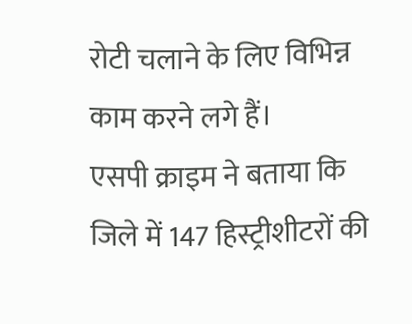रोटी चलाने के लिए विभिन्न काम करने लगे हैं।
एसपी क्राइम ने बताया कि जिले में 147 हिस्ट्रीशीटरों की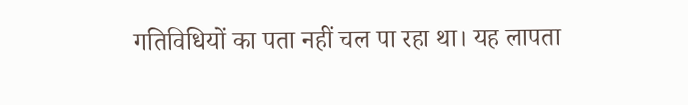गतिविधियों का पता नहीं चल पा रहा था। यह लापता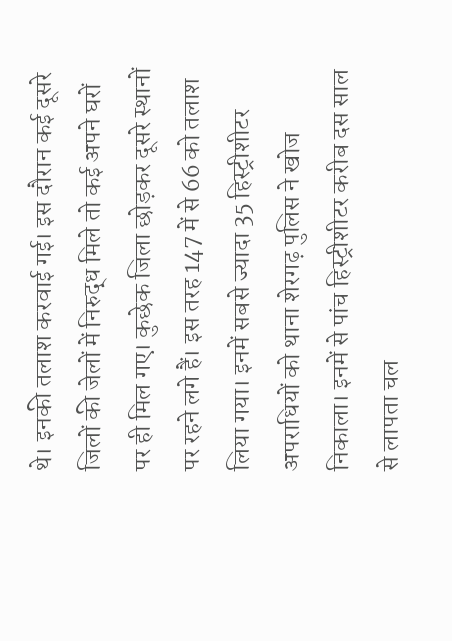थे। इनकी तलाश करवाई गई। इस दौरान कई दूसरे जिलों की जेलों में निरुद्ध मिले तो कई अपने घरों पर ही मिल गए। कुछेक जिला छोड़कर दूसरे स्थानों पर रहने लगे हैं। इस तरह 147 में से 66 को तलाश लिया गया। इनमें सबसे ज्यादा 35 हिस्ट्रीशीटर अपराधियों को थाना शेरगढ़ पुलिस ने खोज निकाला। इनमें से पांच हिस्ट्रीशीटर करीब दस साल से लापता चल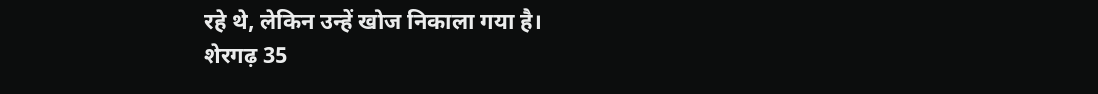रहे थे, लेकिन उन्हें खोज निकाला गया है।
शेरगढ़ 35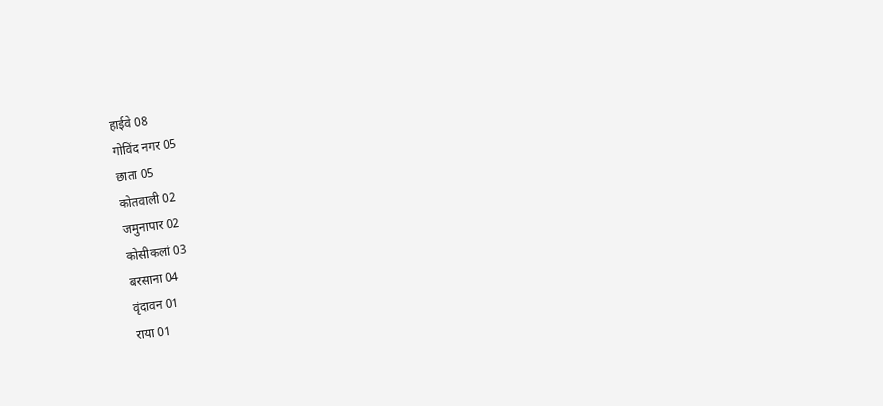हाईवे 08
गोविंद नगर 05
छाता 05
कोतवाली 02
जमुनापार 02
कोसीकलां 03
बरसाना 04
वृंदावन 01
राया 01